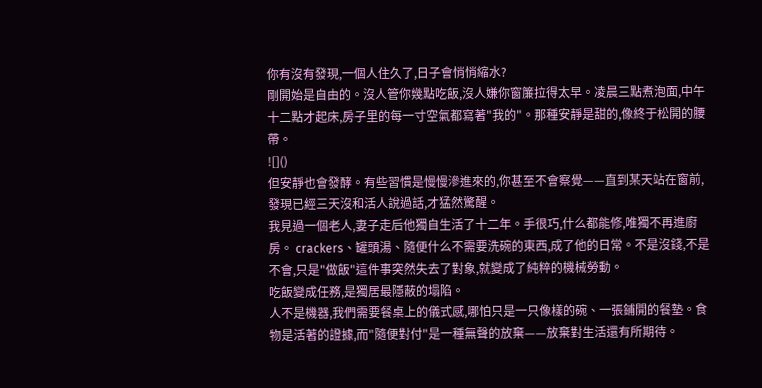你有沒有發現,一個人住久了,日子會悄悄縮水?
剛開始是自由的。沒人管你幾點吃飯,沒人嫌你窗簾拉得太早。凌晨三點煮泡面,中午十二點才起床,房子里的每一寸空氣都寫著"我的"。那種安靜是甜的,像終于松開的腰帶。
![]()
但安靜也會發酵。有些習慣是慢慢滲進來的,你甚至不會察覺——直到某天站在窗前,發現已經三天沒和活人說過話,才猛然驚醒。
我見過一個老人,妻子走后他獨自生活了十二年。手很巧,什么都能修,唯獨不再進廚房。 crackers、罐頭湯、隨便什么不需要洗碗的東西,成了他的日常。不是沒錢,不是不會,只是"做飯"這件事突然失去了對象,就變成了純粹的機械勞動。
吃飯變成任務,是獨居最隱蔽的塌陷。
人不是機器,我們需要餐桌上的儀式感,哪怕只是一只像樣的碗、一張鋪開的餐墊。食物是活著的證據,而"隨便對付"是一種無聲的放棄——放棄對生活還有所期待。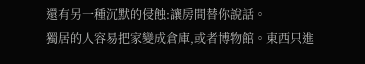還有另一種沉默的侵蝕:讓房間替你說話。
獨居的人容易把家變成倉庫,或者博物館。東西只進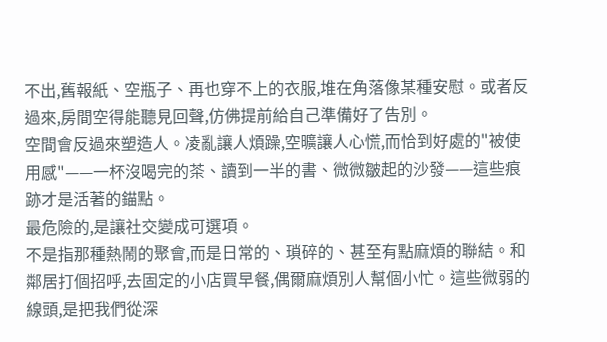不出,舊報紙、空瓶子、再也穿不上的衣服,堆在角落像某種安慰。或者反過來,房間空得能聽見回聲,仿佛提前給自己準備好了告別。
空間會反過來塑造人。凌亂讓人煩躁,空曠讓人心慌,而恰到好處的"被使用感"——一杯沒喝完的茶、讀到一半的書、微微皺起的沙發——這些痕跡才是活著的錨點。
最危險的,是讓社交變成可選項。
不是指那種熱鬧的聚會,而是日常的、瑣碎的、甚至有點麻煩的聯結。和鄰居打個招呼,去固定的小店買早餐,偶爾麻煩別人幫個小忙。這些微弱的線頭,是把我們從深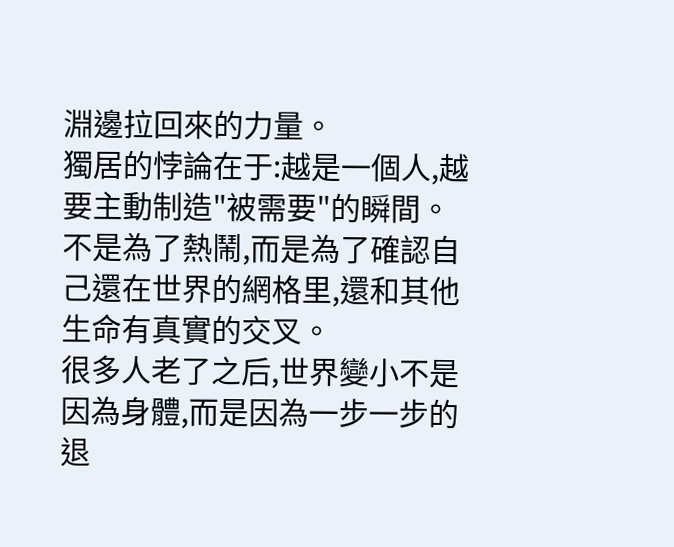淵邊拉回來的力量。
獨居的悖論在于:越是一個人,越要主動制造"被需要"的瞬間。不是為了熱鬧,而是為了確認自己還在世界的網格里,還和其他生命有真實的交叉。
很多人老了之后,世界變小不是因為身體,而是因為一步一步的退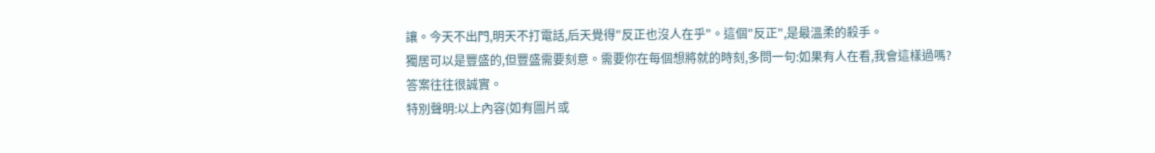讓。今天不出門,明天不打電話,后天覺得"反正也沒人在乎"。這個"反正",是最溫柔的殺手。
獨居可以是豐盛的,但豐盛需要刻意。需要你在每個想將就的時刻,多問一句:如果有人在看,我會這樣過嗎?
答案往往很誠實。
特別聲明:以上內容(如有圖片或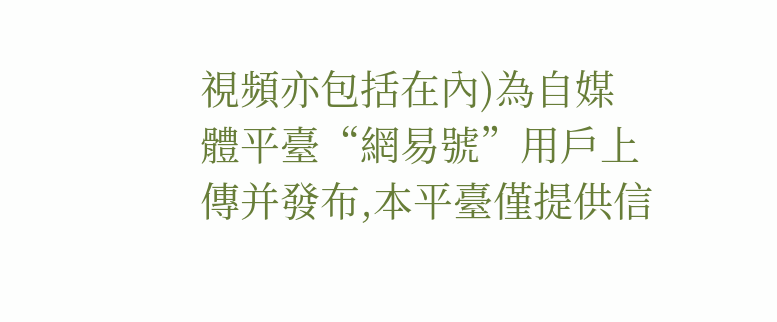視頻亦包括在內)為自媒體平臺“網易號”用戶上傳并發布,本平臺僅提供信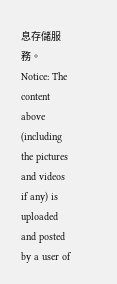息存儲服務。
Notice: The content above (including the pictures and videos if any) is uploaded and posted by a user of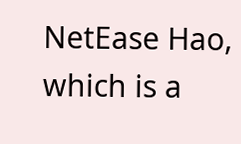NetEase Hao, which is a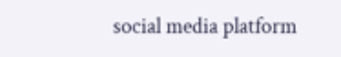social media platform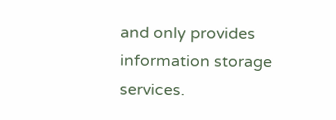and only provides information storage services.